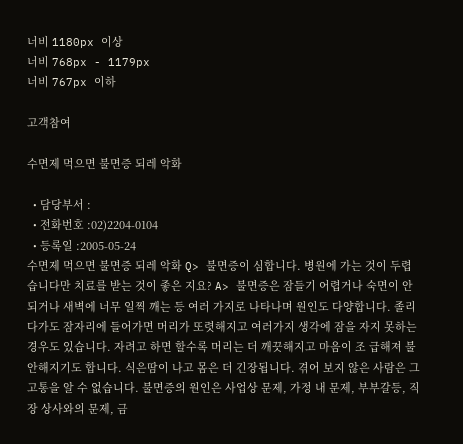너비 1180px 이상
너비 768px - 1179px
너비 767px 이하

고객참여

수면제 먹으면 불면증 되레 악화

  • 담당부서 :
  • 전화번호 :02)2204-0104
  • 등록일 :2005-05-24
수면제 먹으면 불면증 되레 악화 Q> 불면증이 심합니다. 병원에 가는 것이 두렵습니다만 치료를 받는 것이 좋은 지요? A> 불면증은 잠들기 어렵거나 숙면이 안되거나 새벽에 너무 일찍 깨는 등 여러 가지로 나타나며 원인도 다양합니다. 졸리다가도 잠자리에 들어가면 머리가 또렷해지고 여러가지 생각에 잠을 자지 못하는 경우도 있습니다. 자려고 하면 할수록 머리는 더 깨끗해지고 마음이 조 급해져 불안해지기도 합니다. 식은땀이 나고 몸은 더 긴장됩니다. 겪어 보지 않은 사람은 그 고통을 알 수 없습니다. 불면증의 원인은 사업상 문제, 가정 내 문제, 부부갈등, 직장 상사와의 문제, 금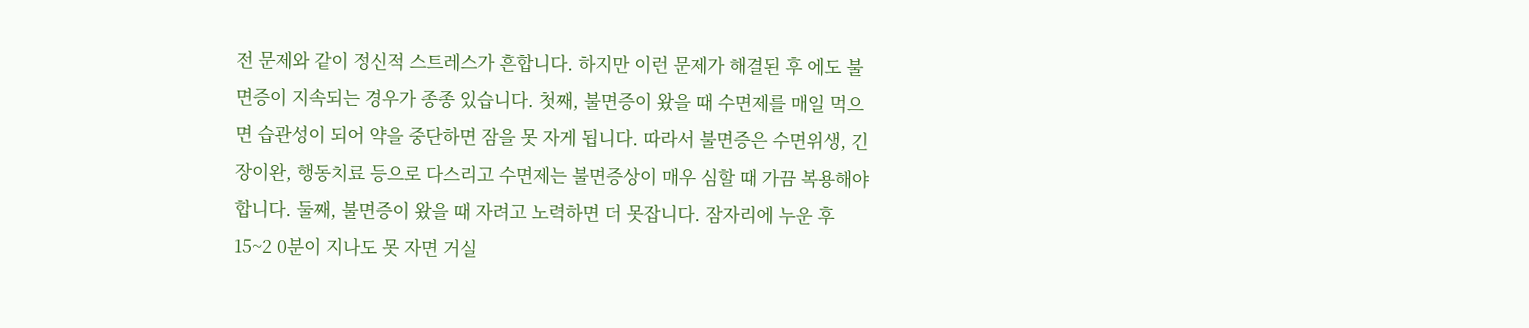전 문제와 같이 정신적 스트레스가 흔합니다. 하지만 이런 문제가 해결된 후 에도 불면증이 지속되는 경우가 종종 있습니다. 첫째, 불면증이 왔을 때 수면제를 매일 먹으면 습관성이 되어 약을 중단하면 잠을 못 자게 됩니다. 따라서 불면증은 수면위생, 긴장이완, 행동치료 등으로 다스리고 수면제는 불면증상이 매우 심할 때 가끔 복용해야 합니다. 둘째, 불면증이 왔을 때 자려고 노력하면 더 못잡니다. 잠자리에 누운 후 15~2 0분이 지나도 못 자면 거실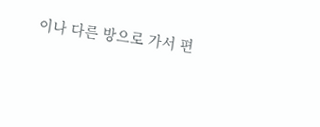이나 다른 방으로 가서 편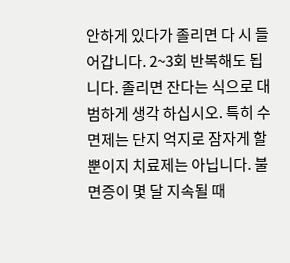안하게 있다가 졸리면 다 시 들어갑니다. 2~3회 반복해도 됩니다. 졸리면 잔다는 식으로 대범하게 생각 하십시오. 특히 수면제는 단지 억지로 잠자게 할 뿐이지 치료제는 아닙니다. 불면증이 몇 달 지속될 때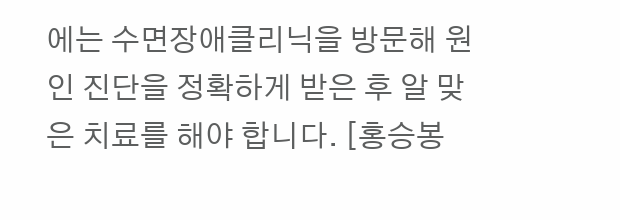에는 수면장애클리닉을 방문해 원인 진단을 정확하게 받은 후 알 맞은 치료를 해야 합니다. [홍승봉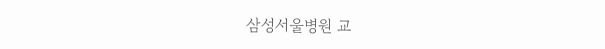삼성서울병원 교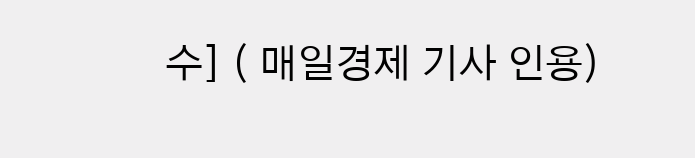수] ( 매일경제 기사 인용)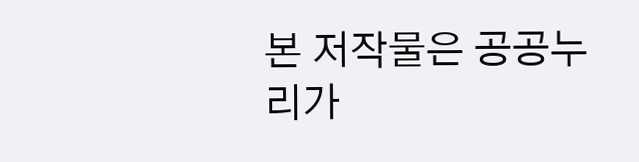본 저작물은 공공누리가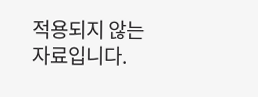적용되지 않는 자료입니다.